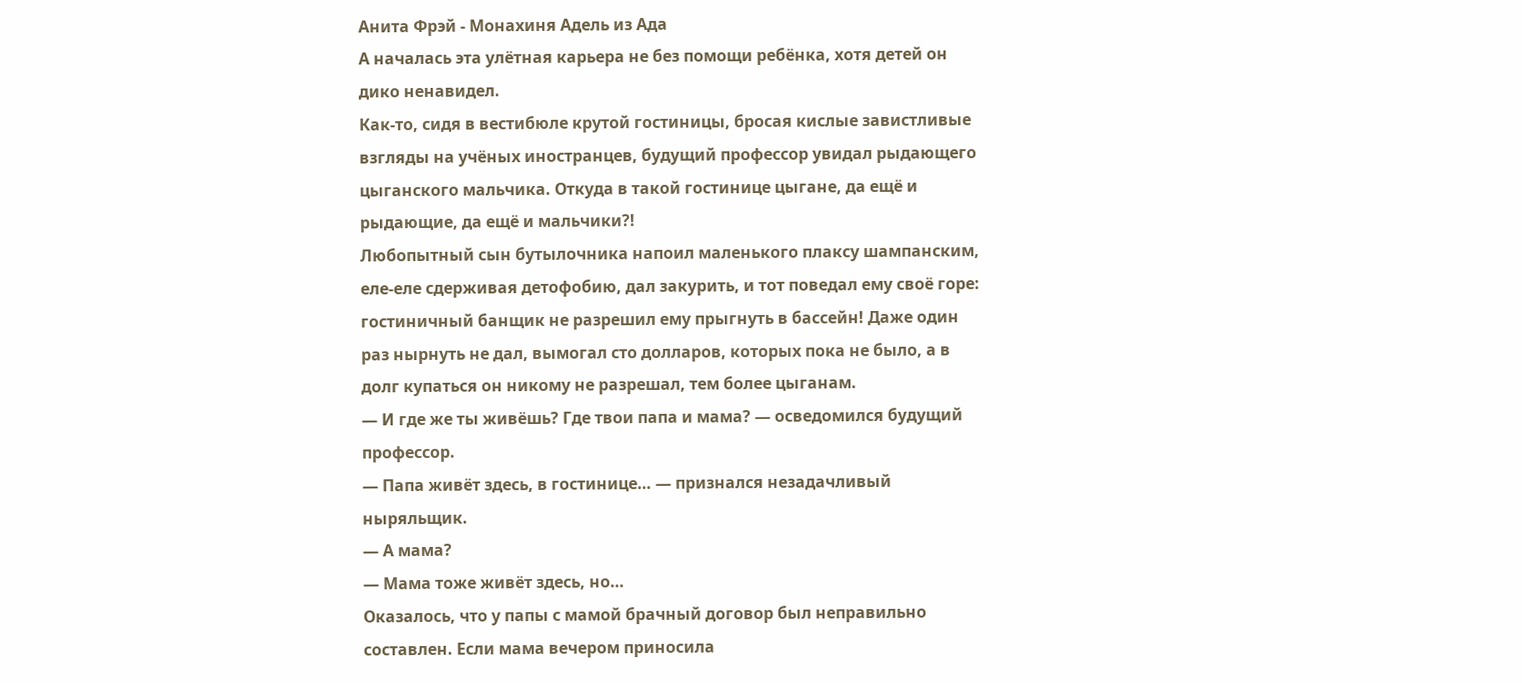Анита Фрэй - Монахиня Адель из Ада
А началась эта улётная карьера не без помощи ребёнка, хотя детей он дико ненавидел.
Как-то, сидя в вестибюле крутой гостиницы, бросая кислые завистливые взгляды на учёных иностранцев, будущий профессор увидал рыдающего цыганского мальчика. Откуда в такой гостинице цыгане, да ещё и рыдающие, да ещё и мальчики?!
Любопытный сын бутылочника напоил маленького плаксу шампанским, еле-еле сдерживая детофобию, дал закурить, и тот поведал ему своё горе: гостиничный банщик не разрешил ему прыгнуть в бассейн! Даже один раз нырнуть не дал, вымогал сто долларов, которых пока не было, а в долг купаться он никому не разрешал, тем более цыганам.
— И где же ты живёшь? Где твои папа и мама? — осведомился будущий профессор.
— Папа живёт здесь, в гостинице… — признался незадачливый ныряльщик.
— А мама?
— Мама тоже живёт здесь, но…
Оказалось, что у папы с мамой брачный договор был неправильно составлен. Если мама вечером приносила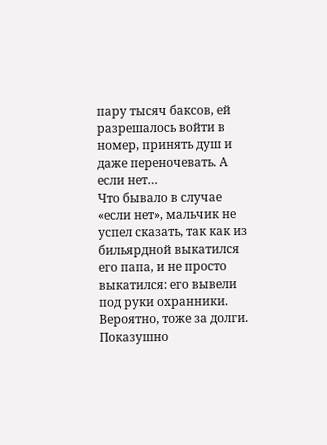пару тысяч баксов, ей разрешалось войти в номер, принять душ и даже переночевать. А если нет…
Что бывало в случае «если нет», мальчик не успел сказать, так как из бильярдной выкатился его папа, и не просто выкатился: его вывели под руки охранники. Вероятно, тоже за долги.
Показушно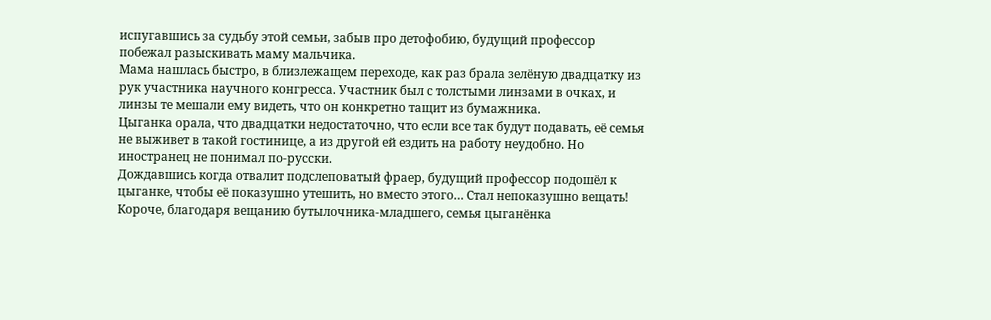испугавшись за судьбу этой семьи, забыв про детофобию, будущий профессор побежал разыскивать маму мальчика.
Мама нашлась быстро, в близлежащем переходе, как раз брала зелёную двадцатку из рук участника научного конгресса. Участник был с толстыми линзами в очках, и линзы те мешали ему видеть, что он конкретно тащит из бумажника.
Цыганка орала, что двадцатки недостаточно, что если все так будут подавать, её семья не выживет в такой гостинице, а из другой ей ездить на работу неудобно. Но иностранец не понимал по-русски.
Дождавшись когда отвалит подслеповатый фраер, будущий профессор подошёл к цыганке, чтобы её показушно утешить, но вместо этого… Стал непоказушно вещать!
Короче, благодаря вещанию бутылочника-младшего, семья цыганёнка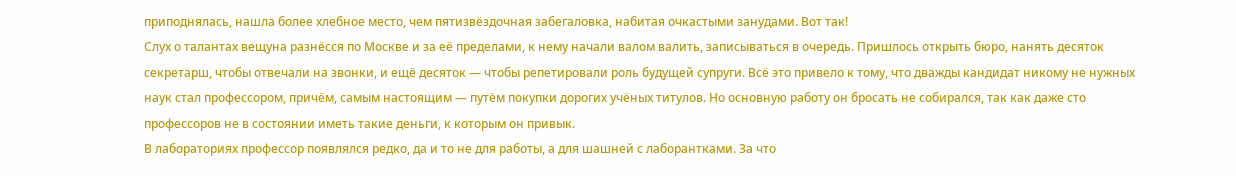приподнялась, нашла более хлебное место, чем пятизвёздочная забегаловка, набитая очкастыми занудами. Вот так!
Слух о талантах вещуна разнёсся по Москве и за её пределами, к нему начали валом валить, записываться в очередь. Пришлось открыть бюро, нанять десяток секретарш, чтобы отвечали на звонки, и ещё десяток — чтобы репетировали роль будущей супруги. Всё это привело к тому, что дважды кандидат никому не нужных наук стал профессором, причём, самым настоящим — путём покупки дорогих учёных титулов. Но основную работу он бросать не собирался, так как даже сто профессоров не в состоянии иметь такие деньги, к которым он привык.
В лабораториях профессор появлялся редко, да и то не для работы, а для шашней с лаборантками. За что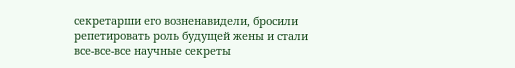секретарши его возненавидели, бросили репетировать роль будущей жены и стали все-все-все научные секреты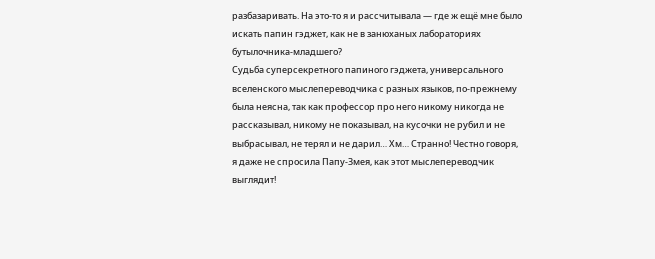разбазаривать. На это-то я и рассчитывала — где ж ещё мне было искать папин гэджет, как не в занюханых лабораториях бутылочника-младшего?
Судьба суперсекретного папиного гэджета, универсального вселенского мыслепереводчика с разных языков, по-прежнему была неясна, так как профессор про него никому никогда не рассказывал, никому не показывал, на кусочки не рубил и не выбрасывал, не терял и не дарил… Хм… Странно! Честно говоря, я даже не спросила Папу-Змея, как этот мыслепереводчик выглядит!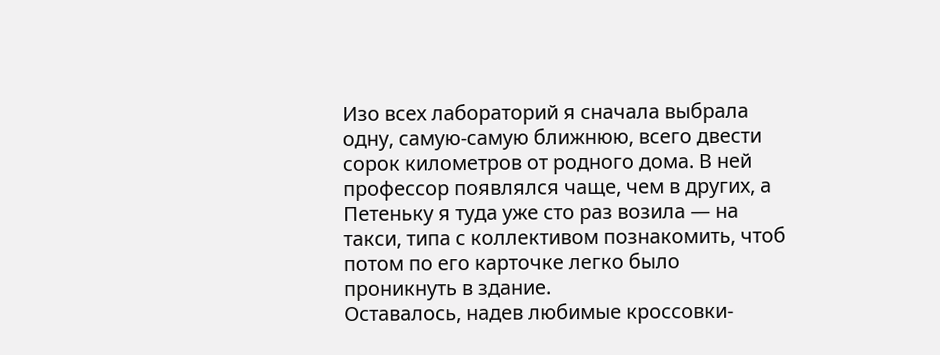Изо всех лабораторий я сначала выбрала одну, самую-самую ближнюю, всего двести сорок километров от родного дома. В ней профессор появлялся чаще, чем в других, а Петеньку я туда уже сто раз возила — на такси, типа с коллективом познакомить, чтоб потом по его карточке легко было проникнуть в здание.
Оставалось, надев любимые кроссовки-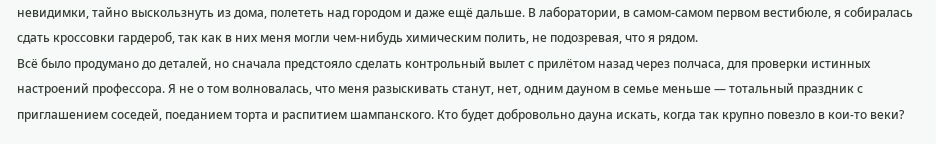невидимки, тайно выскользнуть из дома, полететь над городом и даже ещё дальше. В лаборатории, в самом-самом первом вестибюле, я собиралась сдать кроссовки гардероб, так как в них меня могли чем-нибудь химическим полить, не подозревая, что я рядом.
Всё было продумано до деталей, но сначала предстояло сделать контрольный вылет с прилётом назад через полчаса, для проверки истинных настроений профессора. Я не о том волновалась, что меня разыскивать станут, нет, одним дауном в семье меньше — тотальный праздник с приглашением соседей, поеданием торта и распитием шампанского. Кто будет добровольно дауна искать, когда так крупно повезло в кои-то веки?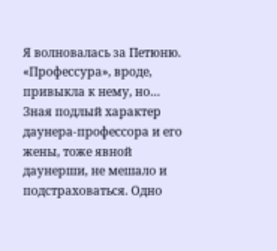Я волновалась за Петюню. «Профессура», вроде, привыкла к нему, но… Зная подлый характер даунера-профессора и его жены, тоже явной даунерши, не мешало и подстраховаться. Одно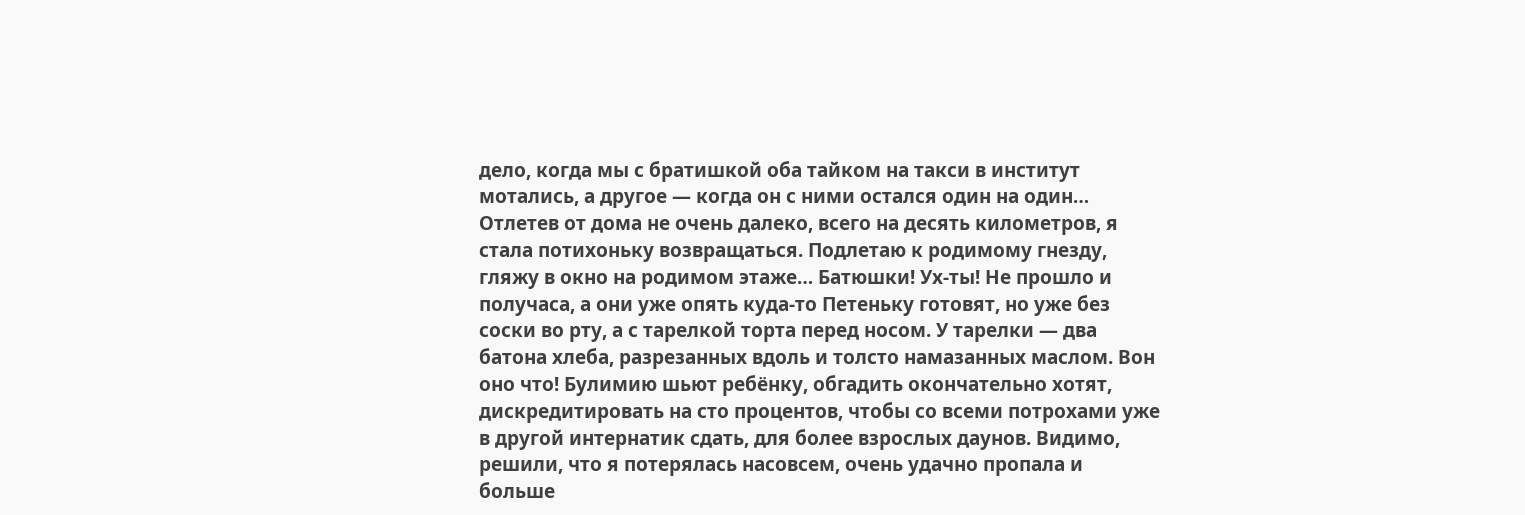дело, когда мы с братишкой оба тайком на такси в институт мотались, а другое — когда он с ними остался один на один…
Отлетев от дома не очень далеко, всего на десять километров, я стала потихоньку возвращаться. Подлетаю к родимому гнезду, гляжу в окно на родимом этаже… Батюшки! Ух-ты! Не прошло и получаса, а они уже опять куда-то Петеньку готовят, но уже без соски во рту, а с тарелкой торта перед носом. У тарелки — два батона хлеба, разрезанных вдоль и толсто намазанных маслом. Вон оно что! Булимию шьют ребёнку, обгадить окончательно хотят, дискредитировать на сто процентов, чтобы со всеми потрохами уже в другой интернатик сдать, для более взрослых даунов. Видимо, решили, что я потерялась насовсем, очень удачно пропала и больше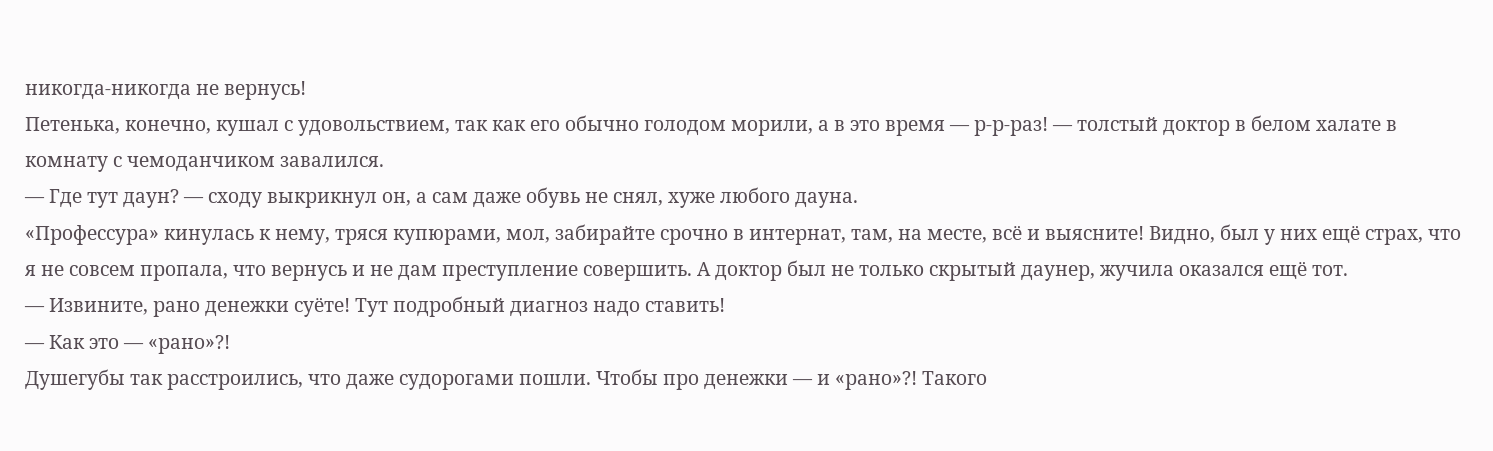никогда-никогда не вернусь!
Петенька, конечно, кушал с удовольствием, так как его обычно голодом морили, а в это время — р-р-раз! — толстый доктор в белом халате в комнату с чемоданчиком завалился.
— Где тут даун? — сходу выкрикнул он, а сам даже обувь не снял, хуже любого дауна.
«Профессура» кинулась к нему, тряся купюрами, мол, забирайте срочно в интернат, там, на месте, всё и выясните! Видно, был у них ещё страх, что я не совсем пропала, что вернусь и не дам преступление совершить. А доктор был не только скрытый даунер, жучила оказался ещё тот.
— Извините, рано денежки суёте! Тут подробный диагноз надо ставить!
— Как это — «рано»?!
Душегубы так расстроились, что даже судорогами пошли. Чтобы про денежки — и «рано»?! Такого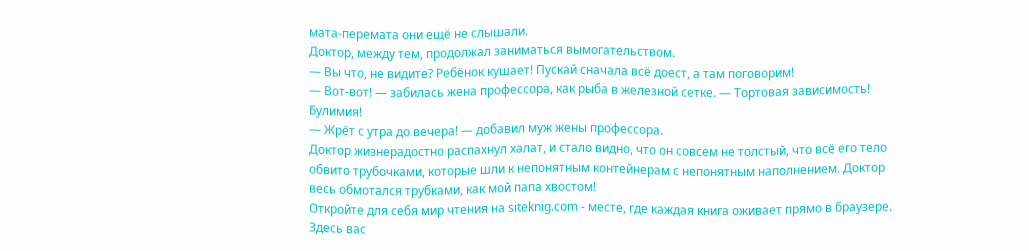мата-перемата они ещё не слышали.
Доктор, между тем, продолжал заниматься вымогательством.
— Вы что, не видите? Ребёнок кушает! Пускай сначала всё доест, а там поговорим!
— Вот-вот! — забилась жена профессора, как рыба в железной сетке. — Тортовая зависимость! Булимия!
— Жрёт с утра до вечера! — добавил муж жены профессора.
Доктор жизнерадостно распахнул халат, и стало видно, что он совсем не толстый, что всё его тело обвито трубочками, которые шли к непонятным контейнерам с непонятным наполнением. Доктор весь обмотался трубками, как мой папа хвостом!
Откройте для себя мир чтения на siteknig.com - месте, где каждая книга оживает прямо в браузере. Здесь вас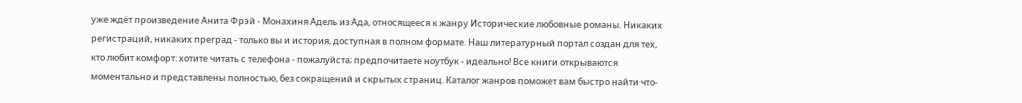уже ждёт произведение Анита Фрэй - Монахиня Адель из Ада, относящееся к жанру Исторические любовные романы. Никаких регистраций, никаких преград - только вы и история, доступная в полном формате. Наш литературный портал создан для тех, кто любит комфорт: хотите читать с телефона - пожалуйста; предпочитаете ноутбук - идеально! Все книги открываются моментально и представлены полностью, без сокращений и скрытых страниц. Каталог жанров поможет вам быстро найти что-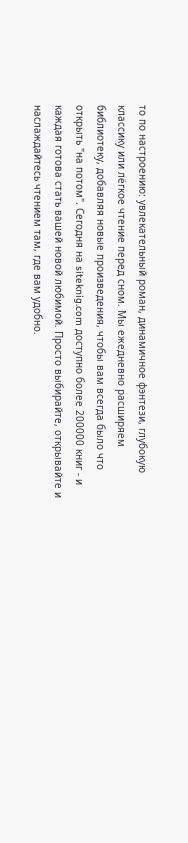то по настроению: увлекательный роман, динамичное фэнтези, глубокую классику или лёгкое чтение перед сном. Мы ежедневно расширяем библиотеку, добавляя новые произведения, чтобы вам всегда было что открыть "на потом". Сегодня на siteknig.com доступно более 200000 книг - и каждая готова стать вашей новой любимой. Просто выбирайте, открывайте и наслаждайтесь чтением там, где вам удобно.